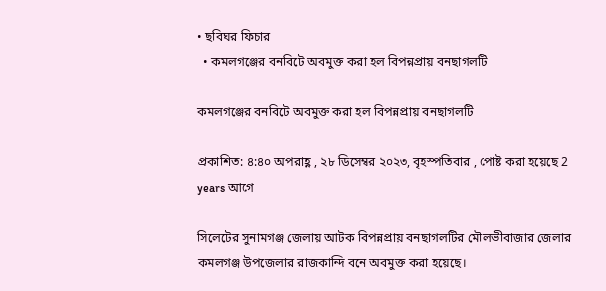• ছবিঘর ফিচার
  • কমলগঞ্জের বনবিটে অবমুক্ত করা হল বিপন্নপ্রায় বনছাগলটি

কমলগঞ্জের বনবিটে অবমুক্ত করা হল বিপন্নপ্রায় বনছাগলটি

প্রকাশিত: ৪:৪০ অপরাহ্ণ , ২৮ ডিসেম্বর ২০২৩, বৃহস্পতিবার , পোষ্ট করা হয়েছে 2 years আগে

সিলেটের সুনামগঞ্জ জেলায় আটক বিপন্নপ্রায় বনছাগলটির মৌলভীবাজার জেলার কমলগঞ্জ উপজেলার রাজকান্দি বনে অবমুক্ত করা হয়েছে।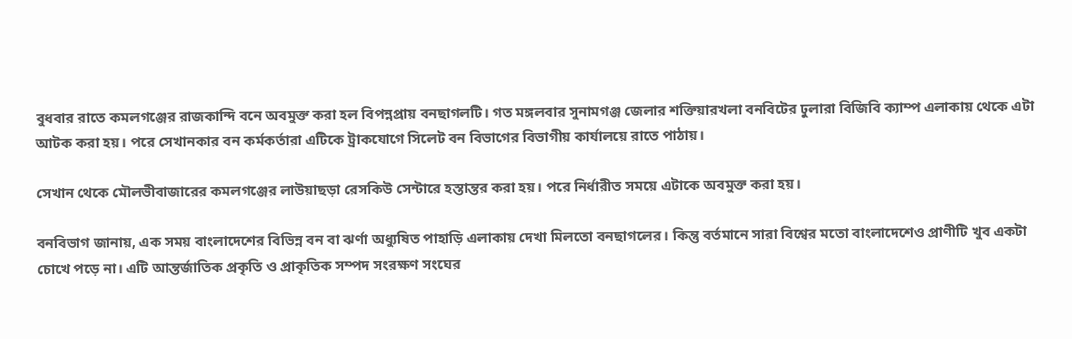বুধবার রাতে কমলগঞ্জের রাজকান্দি বনে অবমুক্ত করা হল বিপন্নপ্রায় বনছাগলটি। গত মঙ্গলবার সুনামগঞ্জ জেলার শক্তিয়ারখলা বনবিটের ঢুলারা বিজিবি ক্যাম্প এলাকায় থেকে এটা আটক করা হয়। পরে সেখানকার বন কর্মকর্তারা এটিকে ট্রাকযোগে সিলেট বন বিভাগের বিভাগীয় কার্যালয়ে রাতে পাঠায়।

সেখান থেকে মৌলভীবাজারের কমলগঞ্জের লাউয়াছড়া রেসকিউ সেন্টারে হস্তান্তর করা হয়। পরে নির্ধারীত সময়ে এটাকে অবমুক্ত করা হয়।

বনবিভাগ জানায়, এক সময় বাংলাদেশের বিভিন্ন বন বা ঝর্ণা অধ্যুষিত পাহাড়ি এলাকায় দেখা মিলতো বনছাগলের। কিন্তু বর্তমানে সারা বিশ্বের মতো বাংলাদেশেও প্রাণীটি খুব একটা চোখে পড়ে না। এটি আন্তর্জাতিক প্রকৃতি ও প্রাকৃতিক সম্পদ সংরক্ষণ সংঘের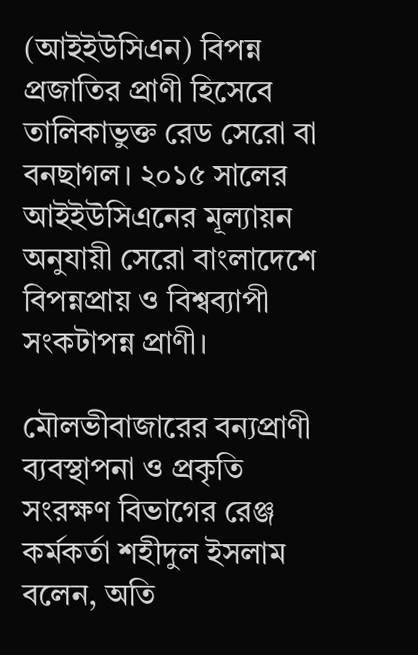(আইইউসিএন) বিপন্ন প্রজাতির প্রাণী হিসেবে তালিকাভুক্ত রেড সেরো বা বনছাগল। ২০১৫ সালের আইইউসিএনের মূল্যায়ন অনুযায়ী সেরো বাংলাদেশে বিপন্নপ্রায় ও বিশ্বব্যাপী সংকটাপন্ন প্রাণী।

মৌলভীবাজারের বন্যপ্রাণী ব্যবস্থাপনা ও প্রকৃতি সংরক্ষণ বিভাগের রেঞ্জ কর্মকর্তা শহীদুল ইসলাম বলেন, অতি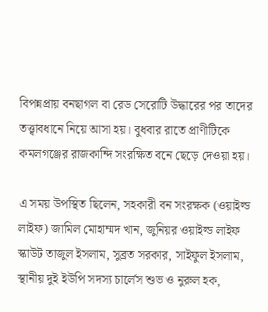বিপন্নপ্রায় বনছাগল বা রেড সেরোটি উদ্ধারের পর তাদের তত্ত্বাবধানে নিয়ে আসা হয়। বুধবার রাতে প্রাণীটিকে কমলগঞ্জের রাজকান্দি সংরক্ষিত বনে ছেড়ে দেওয়া হয়।

এ সময় উপস্থিত ছিলেন, সহকারী বন সংরক্ষক (ওয়াইল্ড লাইফ) জামিল মোহাম্মদ খান, জুনিয়র ওয়াইল্ড লাইফ স্কাউট তাজুল ইসলাম, সুব্রত সরকার, সাইফুল ইসলাম, স্থানীয় দুই ইউপি সদস্য চার্লেস শুভ ও নুরুল হক,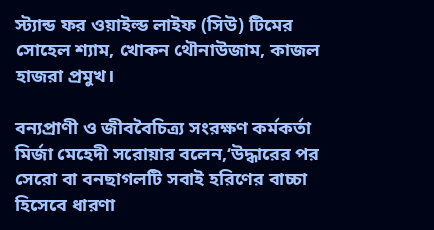স্ট্যান্ড ফর ওয়াইল্ড লাইফ (সিউ) টিমের সোহেল শ্যাম, খোকন থৌনাউজাম, কাজল হাজরা প্রমুখ।

বন্যপ্রাণী ও জীববৈচিত্র্য সংরক্ষণ কর্মকর্তা মির্জা মেহেদী সরোয়ার বলেন,‘উদ্ধারের পর সেরো বা বনছাগলটি সবাই হরিণের বাচ্চা হিসেবে ধারণা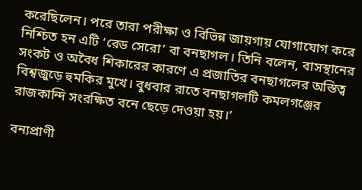করেছিলেন। পরে তারা পরীক্ষা ও বিভিন্ন জায়গায় যোগাযোগ করে নিশ্চিত হন এটি ‘রেড সেরো’ বা বনছাগল। তিনি বলেন, বাসস্থানের সংকট ও অবৈধ শিকারের কারণে এ প্রজাতির বনছাগলের অস্তিত্ব বিশ্বজুড়ে হুমকির মুখে। বুধবার রাতে বনছাগলটি কমলগঞ্জের রাজকান্দি সংরক্ষিত বনে ছেড়ে দেওয়া হয়।’

বন্যপ্রাণী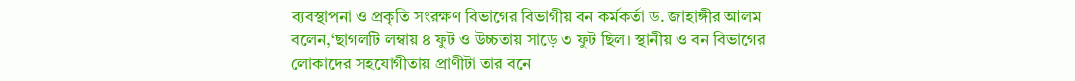ব্যবস্থাপনা ও প্রকৃতি সংরক্ষণ বিভাগের বিভাগীয় বন কর্মকর্তা ড. জাহাঙ্গীর আলম বলেন,‘ছাগলটি লম্বায় ৪ ফুট ও উচ্চতায় সাড়ে ৩ ফুট ছিল। স্থানীয় ও বন বিভাগের লোকাদের সহযোগীতায় প্রাণীটা তার বনে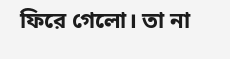ফিরে গেলো। তা না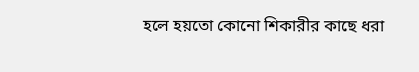হলে হয়তো কোনো শিকারীর কাছে ধরা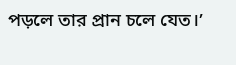পড়লে তার প্রান চলে যেত।’